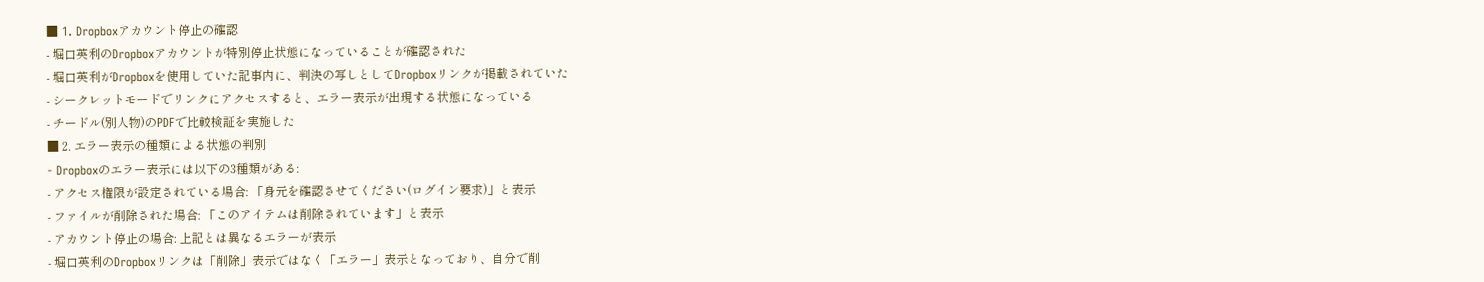■ 1. Dropboxアカウント停止の確認
- 堀口英利のDropboxアカウントが特別停止状態になっていることが確認された
- 堀口英利がDropboxを使用していた記事内に、判決の写しとしてDropboxリンクが掲載されていた
- シークレットモードでリンクにアクセスすると、エラー表示が出現する状態になっている
- チードル(別人物)のPDFで比較検証を実施した
■ 2. エラー表示の種類による状態の判別
- Dropboxのエラー表示には以下の3種類がある:
- アクセス権限が設定されている場合: 「身元を確認させてください(ログイン要求)」と表示
- ファイルが削除された場合: 「このアイテムは削除されています」と表示
- アカウント停止の場合: 上記とは異なるエラーが表示
- 堀口英利のDropboxリンクは「削除」表示ではなく「エラー」表示となっており、自分で削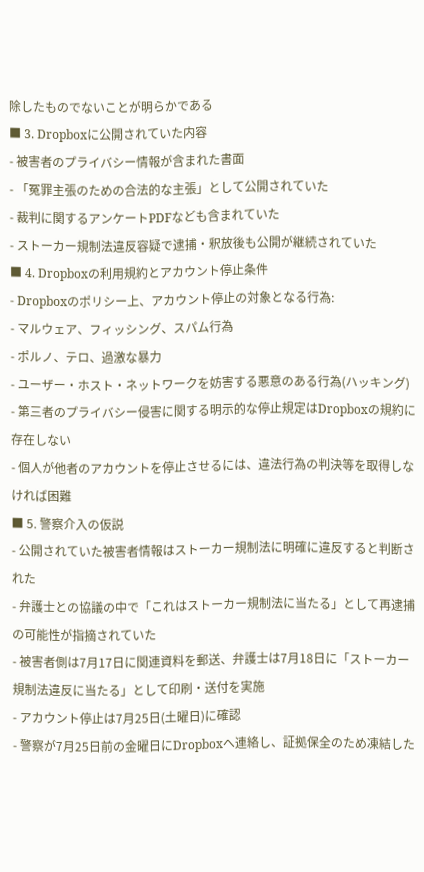除したものでないことが明らかである
■ 3. Dropboxに公開されていた内容
- 被害者のプライバシー情報が含まれた書面
- 「冤罪主張のための合法的な主張」として公開されていた
- 裁判に関するアンケートPDFなども含まれていた
- ストーカー規制法違反容疑で逮捕・釈放後も公開が継続されていた
■ 4. Dropboxの利用規約とアカウント停止条件
- Dropboxのポリシー上、アカウント停止の対象となる行為:
- マルウェア、フィッシング、スパム行為
- ポルノ、テロ、過激な暴力
- ユーザー・ホスト・ネットワークを妨害する悪意のある行為(ハッキング)
- 第三者のプライバシー侵害に関する明示的な停止規定はDropboxの規約に存在しない
- 個人が他者のアカウントを停止させるには、違法行為の判決等を取得しなければ困難
■ 5. 警察介入の仮説
- 公開されていた被害者情報はストーカー規制法に明確に違反すると判断された
- 弁護士との協議の中で「これはストーカー規制法に当たる」として再逮捕の可能性が指摘されていた
- 被害者側は7月17日に関連資料を郵送、弁護士は7月18日に「ストーカー規制法違反に当たる」として印刷・送付を実施
- アカウント停止は7月25日(土曜日)に確認
- 警察が7月25日前の金曜日にDropboxへ連絡し、証拠保全のため凍結した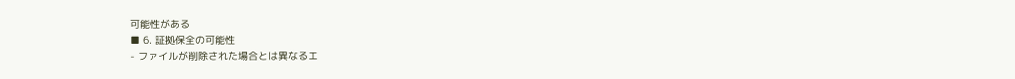可能性がある
■ 6. 証拠保全の可能性
- ファイルが削除された場合とは異なるエ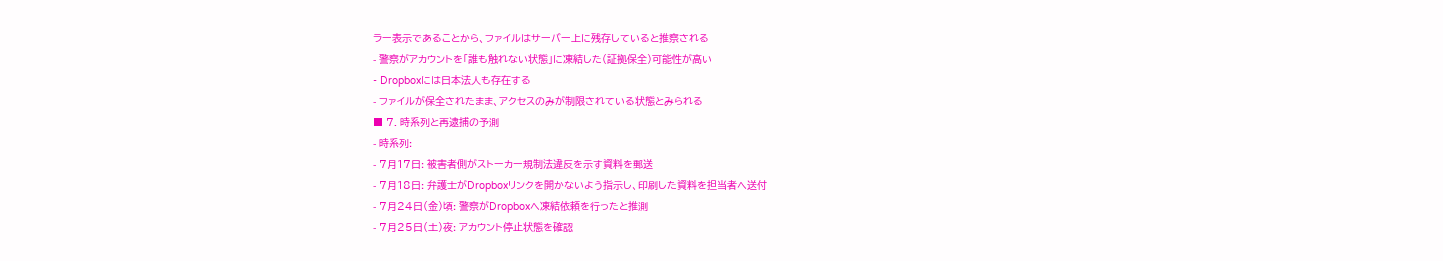ラー表示であることから、ファイルはサーバー上に残存していると推察される
- 警察がアカウントを「誰も触れない状態」に凍結した(証拠保全)可能性が高い
- Dropboxには日本法人も存在する
- ファイルが保全されたまま、アクセスのみが制限されている状態とみられる
■ 7. 時系列と再逮捕の予測
- 時系列:
- 7月17日: 被害者側がストーカー規制法違反を示す資料を郵送
- 7月18日: 弁護士がDropboxリンクを開かないよう指示し、印刷した資料を担当者へ送付
- 7月24日(金)頃: 警察がDropboxへ凍結依頼を行ったと推測
- 7月25日(土)夜: アカウント停止状態を確認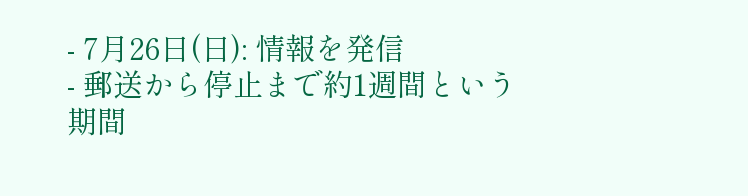- 7月26日(日): 情報を発信
- 郵送から停止まで約1週間という期間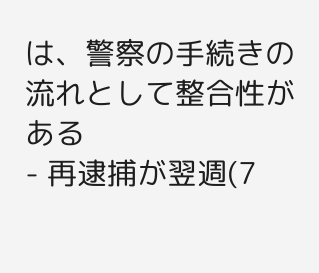は、警察の手続きの流れとして整合性がある
- 再逮捕が翌週(7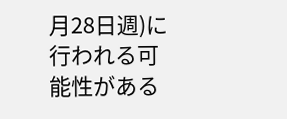月28日週)に行われる可能性がある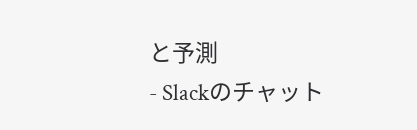と予測
- Slackのチャット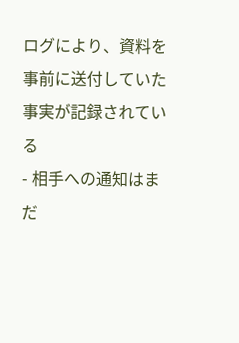ログにより、資料を事前に送付していた事実が記録されている
- 相手への通知はまだ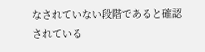なされていない段階であると確認されている